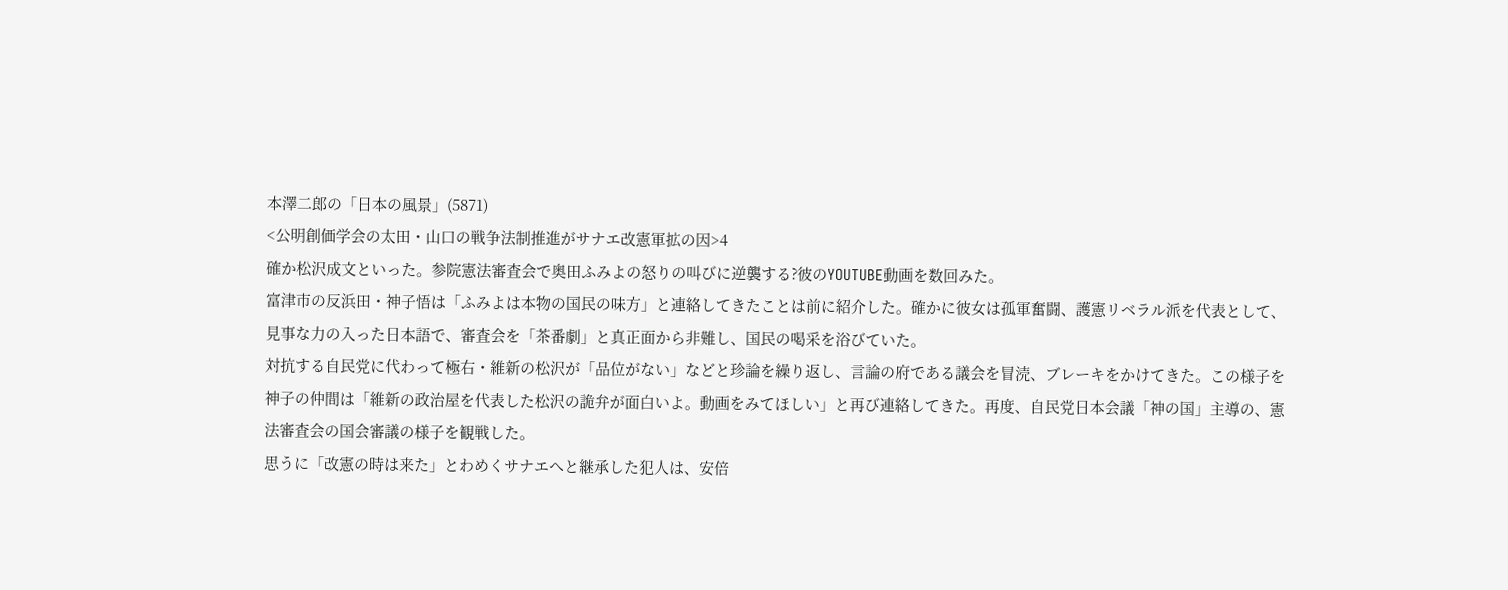本澤二郎の「日本の風景」(5871)
<公明創価学会の太田・山口の戦争法制推進がサナエ改憲軍拡の因>4
確か松沢成文といった。参院憲法審査会で奥田ふみよの怒りの叫びに逆襲する?彼のYOUTUBE動画を数回みた。
富津市の反浜田・神子悟は「ふみよは本物の国民の味方」と連絡してきたことは前に紹介した。確かに彼女は孤軍奮闘、護憲リベラル派を代表として、見事な力の入った日本語で、審査会を「茶番劇」と真正面から非難し、国民の喝采を浴びていた。
対抗する自民党に代わって極右・維新の松沢が「品位がない」などと珍論を繰り返し、言論の府である議会を冒涜、ブレーキをかけてきた。この様子を神子の仲間は「維新の政治屋を代表した松沢の詭弁が面白いよ。動画をみてほしい」と再び連絡してきた。再度、自民党日本会議「神の国」主導の、憲法審査会の国会審議の様子を観戦した。
思うに「改憲の時は来た」とわめくサナエへと継承した犯人は、安倍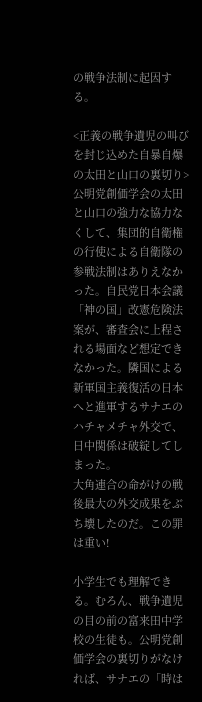の戦争法制に起因する。

<正義の戦争遺児の叫びを封じ込めた自暴自爆の太田と山口の裏切り>
公明党創価学会の太田と山口の強力な協力なくして、集団的自衛権の行使による自衛隊の参戦法制はありえなかった。自民党日本会議「神の国」改憲危険法案が、審査会に上程される場面など想定できなかった。隣国による新軍国主義復活の日本へと進軍するサナエのハチャメチャ外交で、日中関係は破綻してしまった。
大角連合の命がけの戦後最大の外交成果をぶち壊したのだ。この罪は重い!

小学生でも理解できる。むろん、戦争遺児の目の前の富来田中学校の生徒も。公明党創価学会の裏切りがなければ、サナエの「時は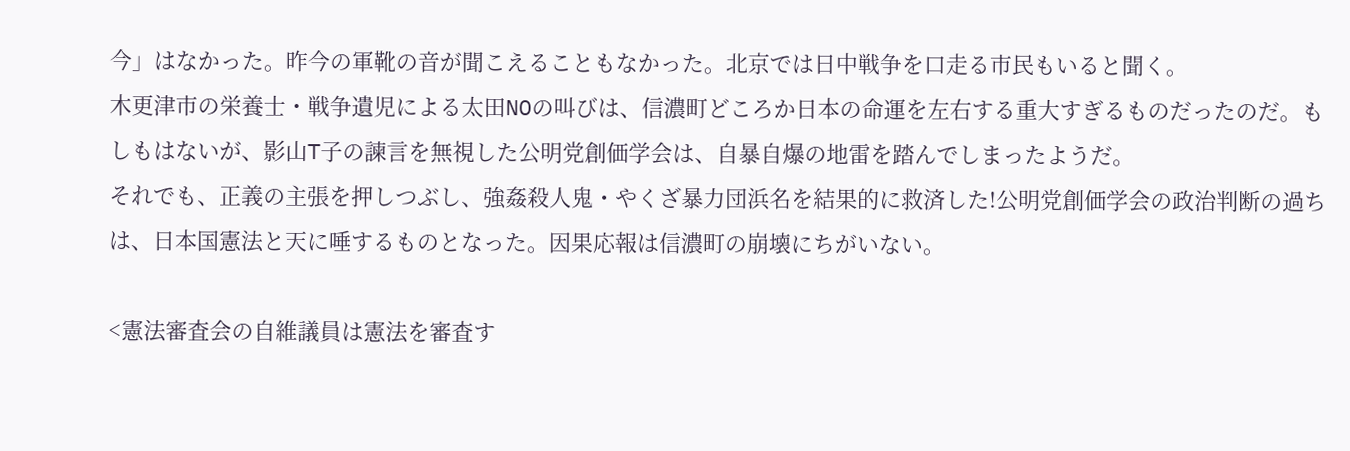今」はなかった。昨今の軍靴の音が聞こえることもなかった。北京では日中戦争を口走る市民もいると聞く。
木更津市の栄養士・戦争遺児による太田NOの叫びは、信濃町どころか日本の命運を左右する重大すぎるものだったのだ。もしもはないが、影山T子の諫言を無視した公明党創価学会は、自暴自爆の地雷を踏んでしまったようだ。
それでも、正義の主張を押しつぶし、強姦殺人鬼・やくざ暴力団浜名を結果的に救済した!公明党創価学会の政治判断の過ちは、日本国憲法と天に唾するものとなった。因果応報は信濃町の崩壊にちがいない。

<憲法審査会の自維議員は憲法を審査す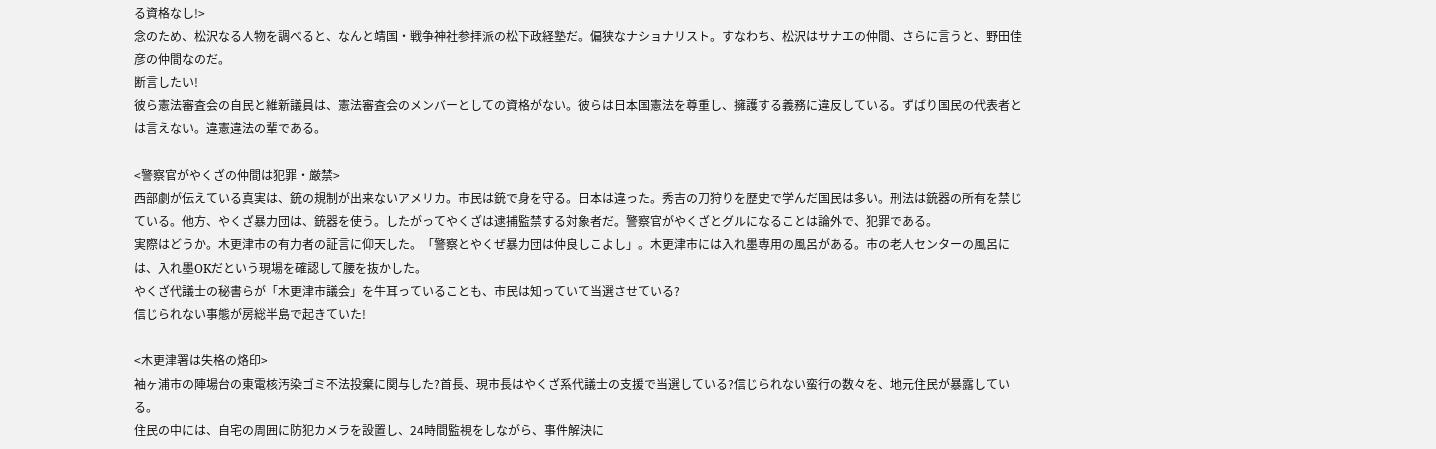る資格なし!>
念のため、松沢なる人物を調べると、なんと靖国・戦争神社参拝派の松下政経塾だ。偏狭なナショナリスト。すなわち、松沢はサナエの仲間、さらに言うと、野田佳彦の仲間なのだ。
断言したい!
彼ら憲法審査会の自民と維新議員は、憲法審査会のメンバーとしての資格がない。彼らは日本国憲法を尊重し、擁護する義務に違反している。ずばり国民の代表者とは言えない。違憲違法の輩である。

<警察官がやくざの仲間は犯罪・厳禁>
西部劇が伝えている真実は、銃の規制が出来ないアメリカ。市民は銃で身を守る。日本は違った。秀吉の刀狩りを歴史で学んだ国民は多い。刑法は銃器の所有を禁じている。他方、やくざ暴力団は、銃器を使う。したがってやくざは逮捕監禁する対象者だ。警察官がやくざとグルになることは論外で、犯罪である。
実際はどうか。木更津市の有力者の証言に仰天した。「警察とやくぜ暴力団は仲良しこよし」。木更津市には入れ墨専用の風呂がある。市の老人センターの風呂には、入れ墨OKだという現場を確認して腰を抜かした。
やくざ代議士の秘書らが「木更津市議会」を牛耳っていることも、市民は知っていて当選させている?
信じられない事態が房総半島で起きていた!

<木更津署は失格の烙印>
袖ヶ浦市の陣場台の東電核汚染ゴミ不法投棄に関与した?首長、現市長はやくざ系代議士の支援で当選している?信じられない蛮行の数々を、地元住民が暴露している。
住民の中には、自宅の周囲に防犯カメラを設置し、24時間監視をしながら、事件解決に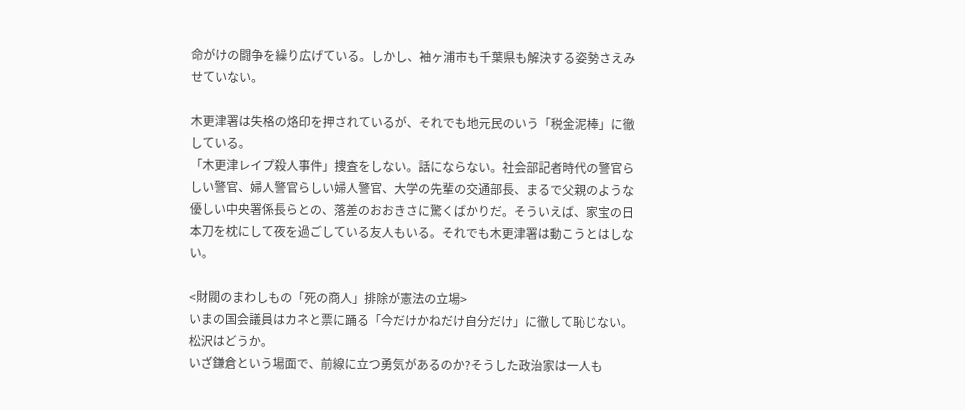命がけの闘争を繰り広げている。しかし、袖ヶ浦市も千葉県も解決する姿勢さえみせていない。

木更津署は失格の烙印を押されているが、それでも地元民のいう「税金泥棒」に徹している。
「木更津レイプ殺人事件」捜査をしない。話にならない。社会部記者時代の警官らしい警官、婦人警官らしい婦人警官、大学の先輩の交通部長、まるで父親のような優しい中央署係長らとの、落差のおおきさに驚くばかりだ。そういえば、家宝の日本刀を枕にして夜を過ごしている友人もいる。それでも木更津署は動こうとはしない。

<財閥のまわしもの「死の商人」排除が憲法の立場>
いまの国会議員はカネと票に踊る「今だけかねだけ自分だけ」に徹して恥じない。松沢はどうか。
いざ鎌倉という場面で、前線に立つ勇気があるのか?そうした政治家は一人も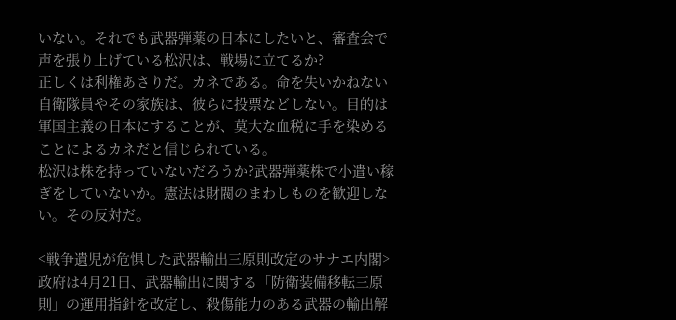いない。それでも武器弾薬の日本にしたいと、審査会で声を張り上げている松沢は、戦場に立てるか?
正しくは利権あさりだ。カネである。命を失いかねない自衛隊員やその家族は、彼らに投票などしない。目的は軍国主義の日本にすることが、莫大な血税に手を染めることによるカネだと信じられている。
松沢は株を持っていないだろうか?武器弾薬株で小遣い稼ぎをしていないか。憲法は財閥のまわしものを歓迎しない。その反対だ。

<戦争遺児が危惧した武器輸出三原則改定のサナエ内閣>
政府は4月21日、武器輸出に関する「防衛装備移転三原則」の運用指針を改定し、殺傷能力のある武器の輸出解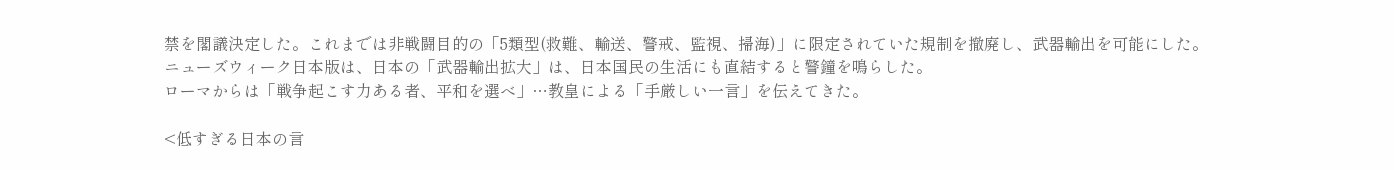禁を閣議決定した。これまでは非戦闘目的の「5類型(救難、輸送、警戒、監視、掃海)」に限定されていた規制を撤廃し、武器輸出を可能にした。
ニューズウィーク日本版は、日本の「武器輸出拡大」は、日本国民の生活にも直結すると警鐘を鳴らした。
ローマからは「戦争起こす力ある者、平和を選べ」…教皇による「手厳しい一言」を伝えてきた。

<低すぎる日本の言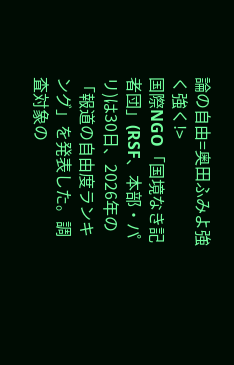論の自由=奥田ふみよ強く強く!>
国際NGO「国境なき記者団」(RSF、本部・パリ)は30日、2026年の「報道の自由度ランキング」を発表した。調査対象の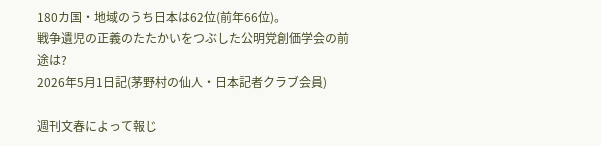180カ国・地域のうち日本は62位(前年66位)。
戦争遺児の正義のたたかいをつぶした公明党創価学会の前途は?
2026年5月1日記(茅野村の仙人・日本記者クラブ会員)

週刊文春によって報じ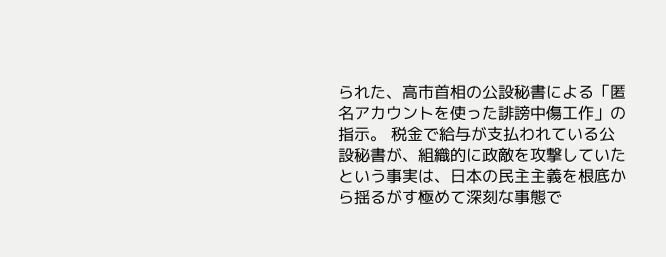られた、高市首相の公設秘書による「匿名アカウントを使った誹謗中傷工作」の指示。 税金で給与が支払われている公設秘書が、組織的に政敵を攻撃していたという事実は、日本の民主主義を根底から揺るがす極めて深刻な事態で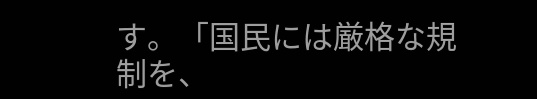す。「国民には厳格な規制を、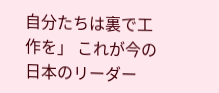自分たちは裏で工作を」 これが今の日本のリーダー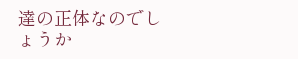達の正体なのでしょうか